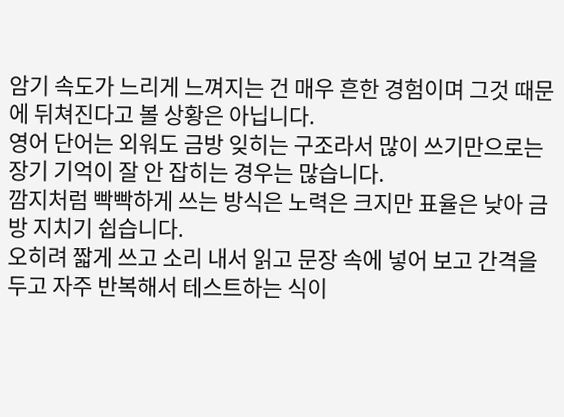암기 속도가 느리게 느껴지는 건 매우 흔한 경험이며 그것 때문에 뒤쳐진다고 볼 상황은 아닙니다.
영어 단어는 외워도 금방 잊히는 구조라서 많이 쓰기만으로는 장기 기억이 잘 안 잡히는 경우는 많습니다.
깜지처럼 빡빡하게 쓰는 방식은 노력은 크지만 표율은 낮아 금방 지치기 쉽습니다.
오히려 짧게 쓰고 소리 내서 읽고 문장 속에 넣어 보고 간격을 두고 자주 반복해서 테스트하는 식이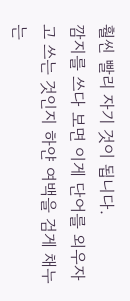훨씬 빨리 자기 것이 됩니다.
깜지를 쓰다 보면 이게 단어를 외우자고 쓰는 것인지 하얀 여백을 검게 채누는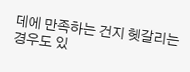데에 만족하는 건지 헷갈리는 경우도 있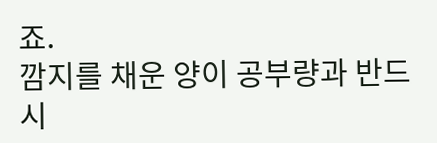죠.
깜지를 채운 양이 공부량과 반드시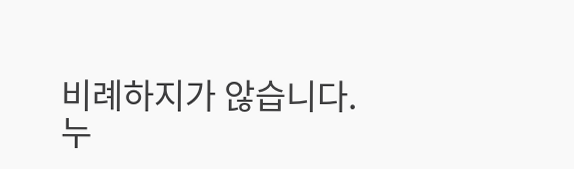비례하지가 않습니다.
누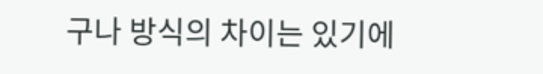구나 방식의 차이는 있기에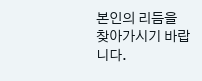본인의 리듬을 찾아가시기 바랍니다.